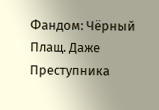Фандом: Чёрный Плащ. Даже Преступника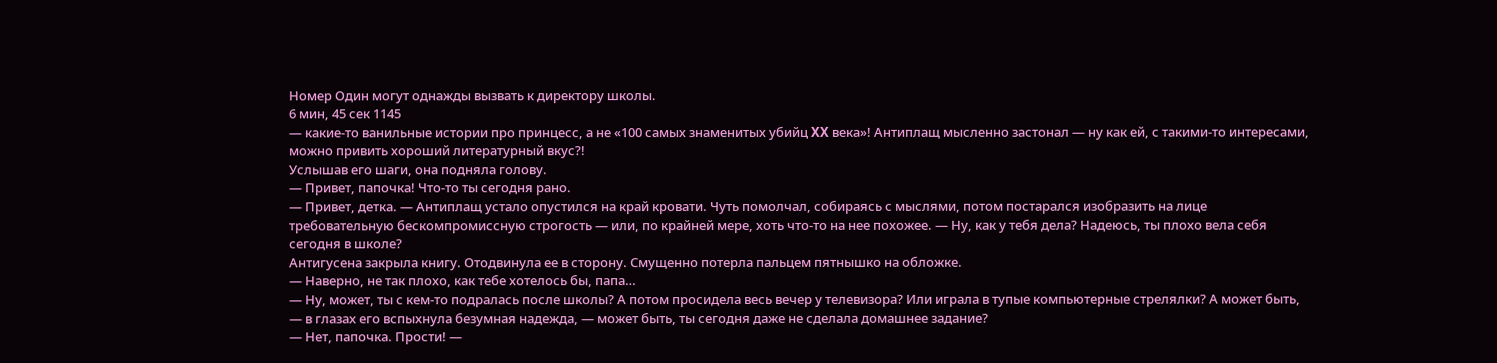Номер Один могут однажды вызвать к директору школы.
6 мин, 45 сек 1145
— какие-то ванильные истории про принцесс, а не «100 самых знаменитых убийц XX века»! Антиплащ мысленно застонал — ну как ей, с такими-то интересами, можно привить хороший литературный вкус?!
Услышав его шаги, она подняла голову.
— Привет, папочка! Что-то ты сегодня рано.
— Привет, детка. — Антиплащ устало опустился на край кровати. Чуть помолчал, собираясь с мыслями, потом постарался изобразить на лице требовательную бескомпромиссную строгость — или, по крайней мере, хоть что-то на нее похожее. — Ну, как у тебя дела? Надеюсь, ты плохо вела себя сегодня в школе?
Антигусена закрыла книгу. Отодвинула ее в сторону. Смущенно потерла пальцем пятнышко на обложке.
— Наверно, не так плохо, как тебе хотелось бы, папа…
— Ну, может, ты с кем-то подралась после школы? А потом просидела весь вечер у телевизора? Или играла в тупые компьютерные стрелялки? А может быть, — в глазах его вспыхнула безумная надежда, — может быть, ты сегодня даже не сделала домашнее задание?
— Нет, папочка. Прости! —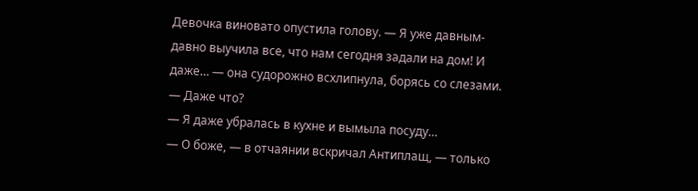Девочка виновато опустила голову. — Я уже давным-давно выучила все, что нам сегодня задали на дом! И даже… — она судорожно всхлипнула, борясь со слезами.
— Даже что?
— Я даже убралась в кухне и вымыла посуду…
— О боже, — в отчаянии вскричал Антиплащ, — только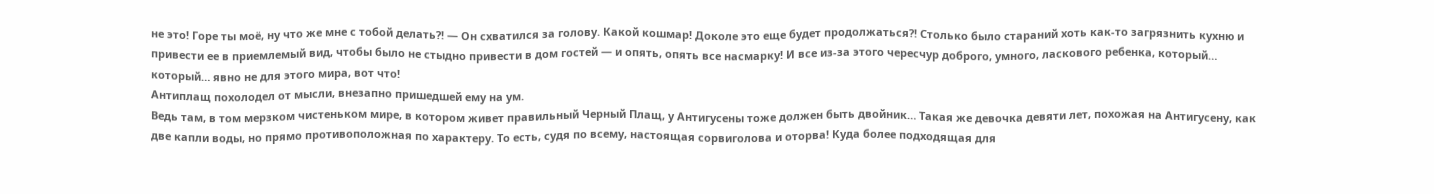не это! Горе ты моё, ну что же мне с тобой делать?! — Он схватился за голову. Какой кошмар! Доколе это еще будет продолжаться?! Столько было стараний хоть как-то загрязнить кухню и привести ее в приемлемый вид, чтобы было не стыдно привести в дом гостей — и опять, опять все насмарку! И все из-за этого чересчур доброго, умного, ласкового ребенка, который… который… явно не для этого мира, вот что!
Антиплащ похолодел от мысли, внезапно пришедшей ему на ум.
Ведь там, в том мерзком чистеньком мире, в котором живет правильный Черный Плащ, у Антигусены тоже должен быть двойник… Такая же девочка девяти лет, похожая на Антигусену, как две капли воды, но прямо противоположная по характеру. То есть, судя по всему, настоящая сорвиголова и оторва! Куда более подходящая для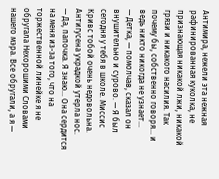Антимира, нежели эта нежная рафинированная куколка, не признающая никакой лжи, никакой грязи и никакого насилия. Так почему бы, собственно говоря… и ведь никто никогда не узнает…
— Детка, — помолчав, сказал он внушительно и сурово. — Я был сегодня у тебя в школе. Миссис Кривс тобой очень недовольна.
Антигусена украдкой утерла нос.
— Да, папочка. Я знаю… Она сердится на меня из-за того, что на торжественной линейке я не обругала Нехорошими Словами нашего мэра. Все обругали, а я —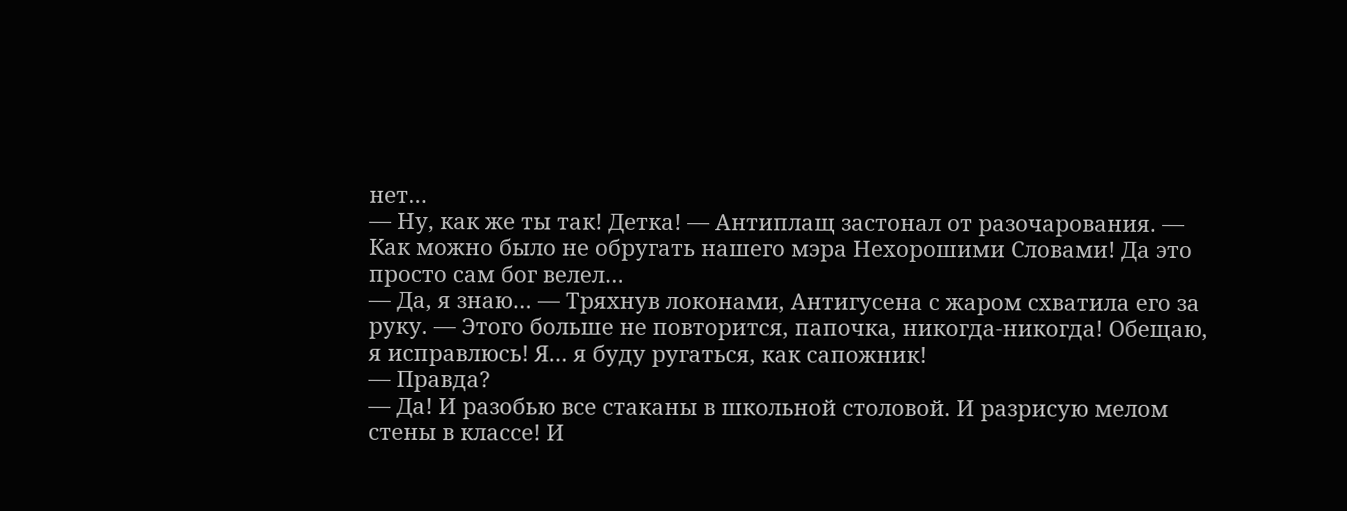нет…
— Ну, как же ты так! Детка! — Антиплащ застонал от разочарования. — Как можно было не обругать нашего мэра Нехорошими Словами! Да это просто сам бог велел…
— Да, я знаю… — Тряхнув локонами, Антигусена с жаром схватила его за руку. — Этого больше не повторится, папочка, никогда-никогда! Обещаю, я исправлюсь! Я… я буду ругаться, как сапожник!
— Правда?
— Да! И разобью все стаканы в школьной столовой. И разрисую мелом стены в классе! И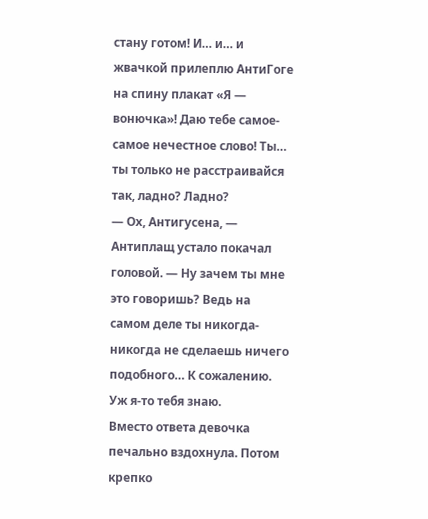стану готом! И… и… и жвачкой прилеплю АнтиГоге на спину плакат «Я — вонючка»! Даю тебе самое-самое нечестное слово! Ты… ты только не расстраивайся так, ладно? Ладно?
— Ох, Антигусена, — Антиплащ устало покачал головой. — Ну зачем ты мне это говоришь? Ведь на самом деле ты никогда-никогда не сделаешь ничего подобного… К сожалению. Уж я-то тебя знаю.
Вместо ответа девочка печально вздохнула. Потом крепко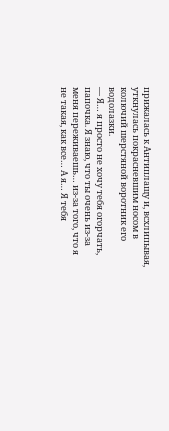прижалась к Антиплащу и, всхлипывая, уткнулась покрасневшим носом в колючий шерстяной воротник его водолазки.
— Я… я просто не хочу тебя огорчать, папочка. Я знаю, что ты очень из-за меня переживаешь… из-за того, что я не такая, как все… А я… Я тебя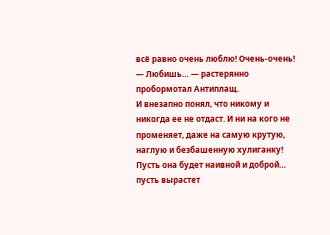всё равно очень люблю! Очень-очень!
— Любишь… — растерянно пробормотал Антиплащ.
И внезапно понял, что никому и никогда ее не отдаст. И ни на кого не променяет, даже на самую крутую, наглую и безбашенную хулиганку! Пусть она будет наивной и доброй… пусть вырастет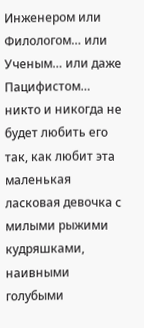Инженером или Филологом… или Ученым… или даже Пацифистом… никто и никогда не будет любить его так, как любит эта маленькая ласковая девочка с милыми рыжими кудряшками, наивными голубыми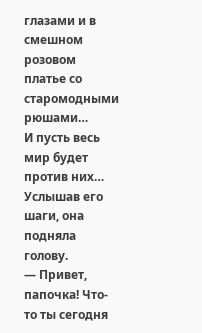глазами и в смешном розовом платье со старомодными рюшами…
И пусть весь мир будет против них…
Услышав его шаги, она подняла голову.
— Привет, папочка! Что-то ты сегодня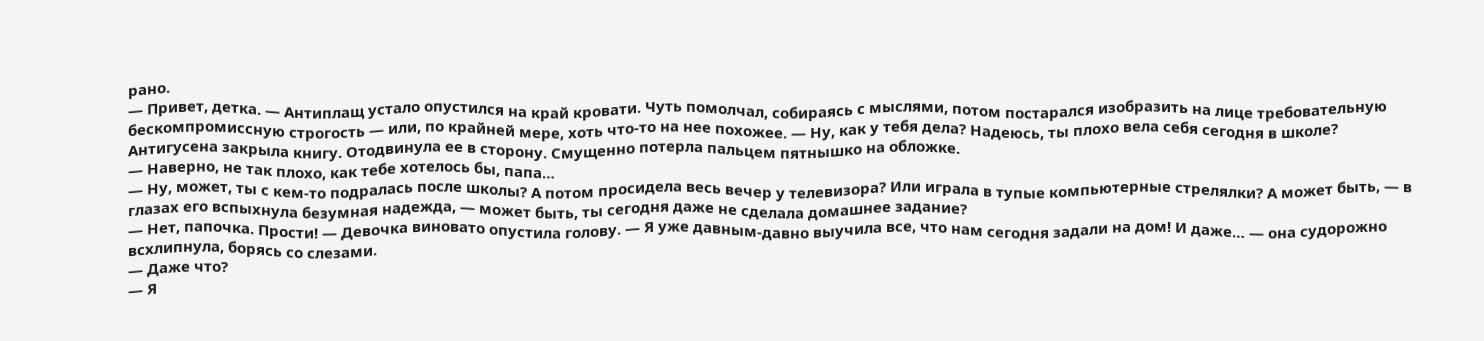рано.
— Привет, детка. — Антиплащ устало опустился на край кровати. Чуть помолчал, собираясь с мыслями, потом постарался изобразить на лице требовательную бескомпромиссную строгость — или, по крайней мере, хоть что-то на нее похожее. — Ну, как у тебя дела? Надеюсь, ты плохо вела себя сегодня в школе?
Антигусена закрыла книгу. Отодвинула ее в сторону. Смущенно потерла пальцем пятнышко на обложке.
— Наверно, не так плохо, как тебе хотелось бы, папа…
— Ну, может, ты с кем-то подралась после школы? А потом просидела весь вечер у телевизора? Или играла в тупые компьютерные стрелялки? А может быть, — в глазах его вспыхнула безумная надежда, — может быть, ты сегодня даже не сделала домашнее задание?
— Нет, папочка. Прости! — Девочка виновато опустила голову. — Я уже давным-давно выучила все, что нам сегодня задали на дом! И даже… — она судорожно всхлипнула, борясь со слезами.
— Даже что?
— Я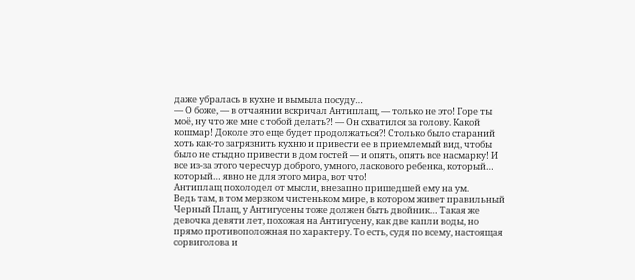даже убралась в кухне и вымыла посуду…
— О боже, — в отчаянии вскричал Антиплащ, — только не это! Горе ты моё, ну что же мне с тобой делать?! — Он схватился за голову. Какой кошмар! Доколе это еще будет продолжаться?! Столько было стараний хоть как-то загрязнить кухню и привести ее в приемлемый вид, чтобы было не стыдно привести в дом гостей — и опять, опять все насмарку! И все из-за этого чересчур доброго, умного, ласкового ребенка, который… который… явно не для этого мира, вот что!
Антиплащ похолодел от мысли, внезапно пришедшей ему на ум.
Ведь там, в том мерзком чистеньком мире, в котором живет правильный Черный Плащ, у Антигусены тоже должен быть двойник… Такая же девочка девяти лет, похожая на Антигусену, как две капли воды, но прямо противоположная по характеру. То есть, судя по всему, настоящая сорвиголова и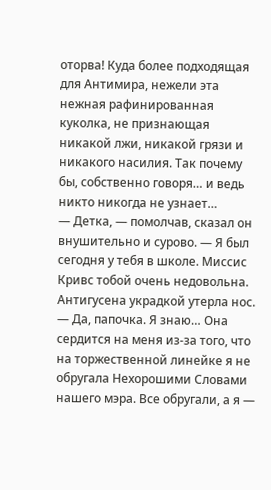оторва! Куда более подходящая для Антимира, нежели эта нежная рафинированная куколка, не признающая никакой лжи, никакой грязи и никакого насилия. Так почему бы, собственно говоря… и ведь никто никогда не узнает…
— Детка, — помолчав, сказал он внушительно и сурово. — Я был сегодня у тебя в школе. Миссис Кривс тобой очень недовольна.
Антигусена украдкой утерла нос.
— Да, папочка. Я знаю… Она сердится на меня из-за того, что на торжественной линейке я не обругала Нехорошими Словами нашего мэра. Все обругали, а я —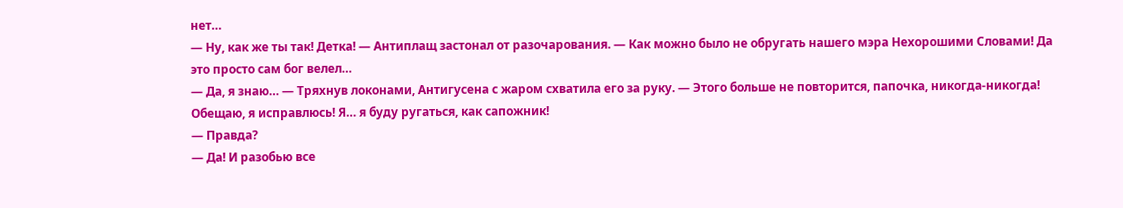нет…
— Ну, как же ты так! Детка! — Антиплащ застонал от разочарования. — Как можно было не обругать нашего мэра Нехорошими Словами! Да это просто сам бог велел…
— Да, я знаю… — Тряхнув локонами, Антигусена с жаром схватила его за руку. — Этого больше не повторится, папочка, никогда-никогда! Обещаю, я исправлюсь! Я… я буду ругаться, как сапожник!
— Правда?
— Да! И разобью все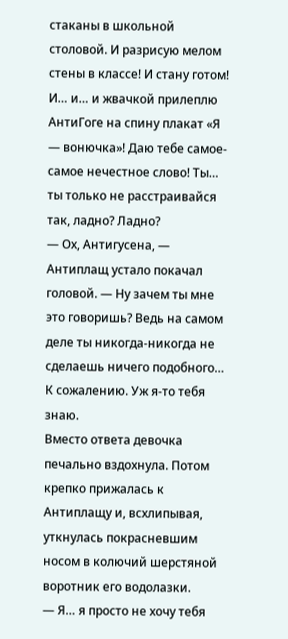стаканы в школьной столовой. И разрисую мелом стены в классе! И стану готом! И… и… и жвачкой прилеплю АнтиГоге на спину плакат «Я — вонючка»! Даю тебе самое-самое нечестное слово! Ты… ты только не расстраивайся так, ладно? Ладно?
— Ох, Антигусена, — Антиплащ устало покачал головой. — Ну зачем ты мне это говоришь? Ведь на самом деле ты никогда-никогда не сделаешь ничего подобного… К сожалению. Уж я-то тебя знаю.
Вместо ответа девочка печально вздохнула. Потом крепко прижалась к Антиплащу и, всхлипывая, уткнулась покрасневшим носом в колючий шерстяной воротник его водолазки.
— Я… я просто не хочу тебя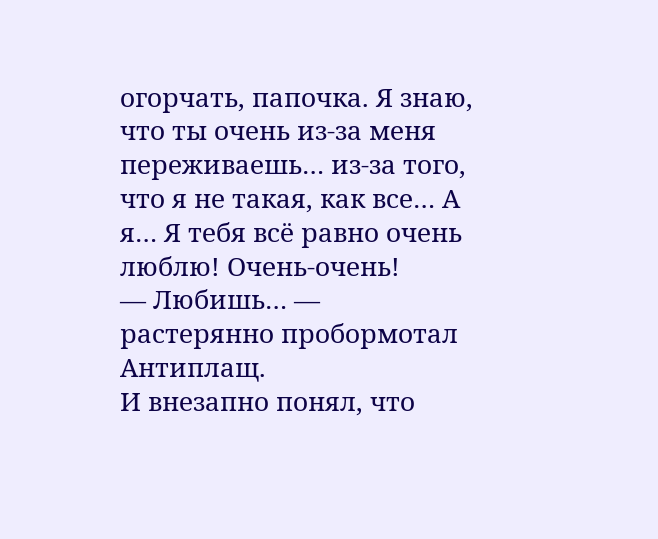огорчать, папочка. Я знаю, что ты очень из-за меня переживаешь… из-за того, что я не такая, как все… А я… Я тебя всё равно очень люблю! Очень-очень!
— Любишь… — растерянно пробормотал Антиплащ.
И внезапно понял, что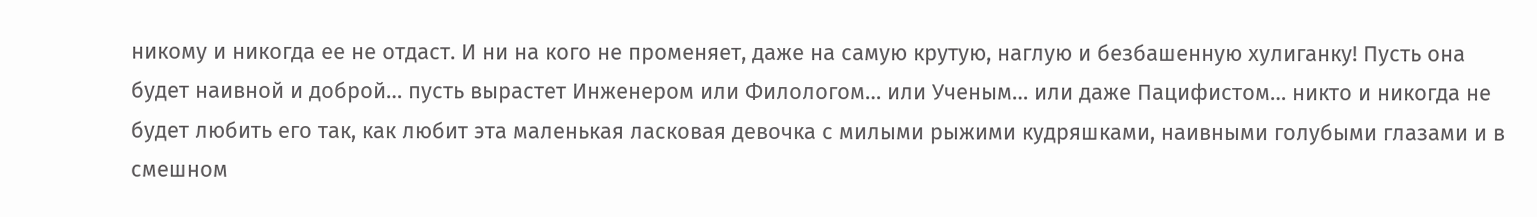никому и никогда ее не отдаст. И ни на кого не променяет, даже на самую крутую, наглую и безбашенную хулиганку! Пусть она будет наивной и доброй… пусть вырастет Инженером или Филологом… или Ученым… или даже Пацифистом… никто и никогда не будет любить его так, как любит эта маленькая ласковая девочка с милыми рыжими кудряшками, наивными голубыми глазами и в смешном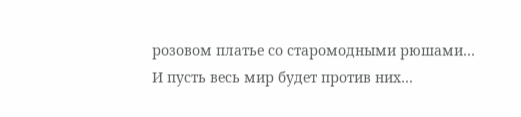розовом платье со старомодными рюшами…
И пусть весь мир будет против них…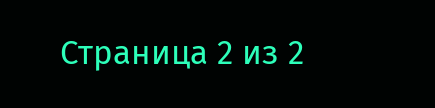Страница 2 из 2